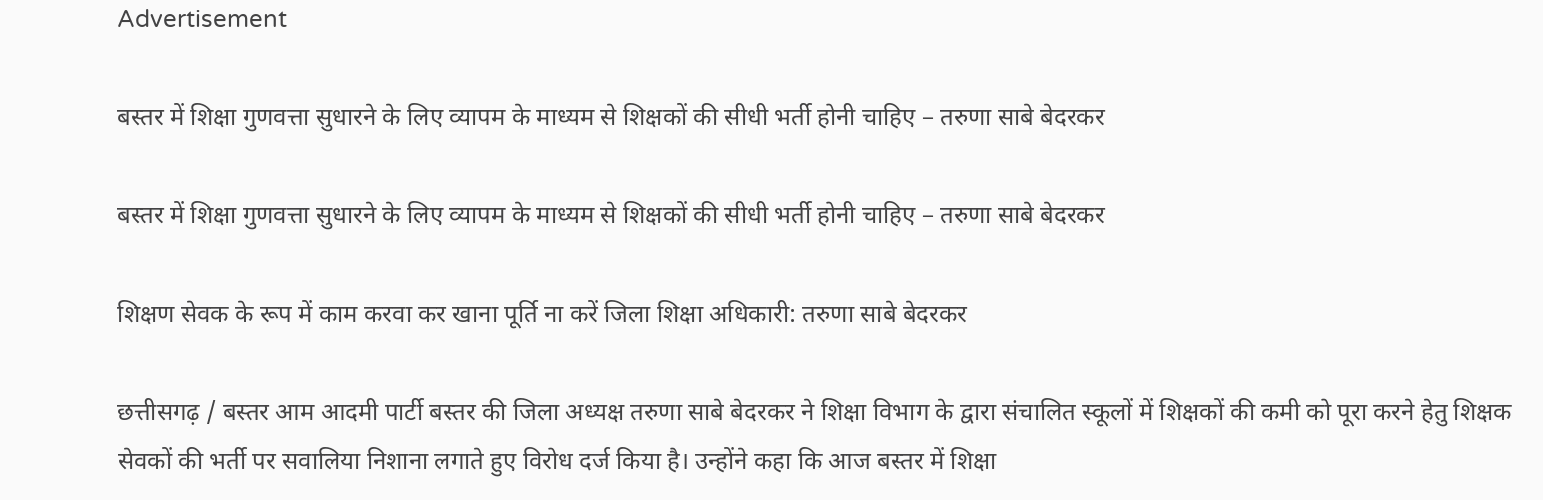Advertisement

बस्तर में शिक्षा गुणवत्ता सुधारने के लिए व्यापम के माध्यम से शिक्षकों की सीधी भर्ती होनी चाहिए – तरुणा साबे बेदरकर

बस्तर में शिक्षा गुणवत्ता सुधारने के लिए व्यापम के माध्यम से शिक्षकों की सीधी भर्ती होनी चाहिए – तरुणा साबे बेदरकर

शिक्षण सेवक के रूप में काम करवा कर खाना पूर्ति ना करें जिला शिक्षा अधिकारी: तरुणा साबे बेदरकर

छत्तीसगढ़ / बस्तर आम आदमी पार्टी बस्तर की जिला अध्यक्ष तरुणा साबे बेदरकर ने शिक्षा विभाग के द्वारा संचालित स्कूलों में शिक्षकों की कमी को पूरा करने हेतु शिक्षक सेवकों की भर्ती पर सवालिया निशाना लगाते हुए विरोध दर्ज किया है। उन्होंने कहा कि आज बस्तर में शिक्षा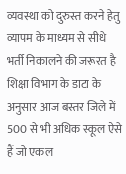व्यवस्था को दुरुस्त करने हेतु व्यापम के माध्यम से सीधे भर्ती निकालने की जरूरत है शिक्षा विभाग के डाटा के अनुसार आज बस्तर जिले में 500 से भी अधिक स्कूल ऐसे हैं जो एकल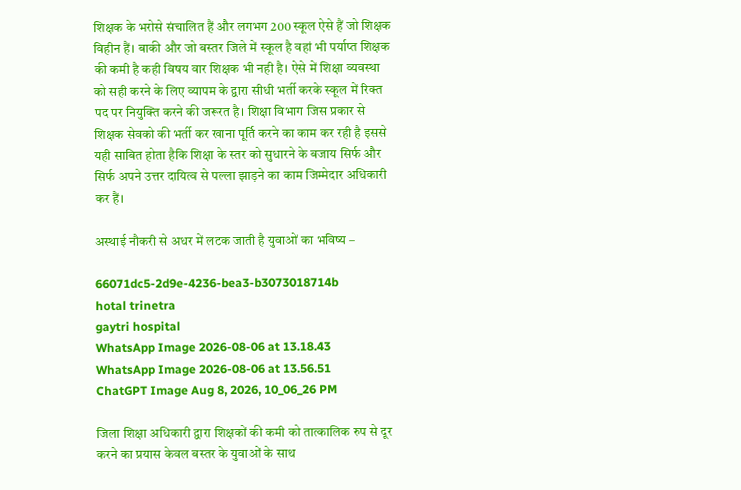शिक्षक के भरोसे संचालित हैं और लगभग 200 स्कूल ऐसे हैं जो शिक्षक विहीन हैं। बाकी और जो बस्तर जिले में स्कूल है वहां भी पर्याप्त शिक्षक की कमी है कही विषय वार शिक्षक भी नही है। ऐसे में शिक्षा व्यवस्था को सही करने के लिए व्यापम के द्वारा सीधी भर्ती करके स्कूल में रिक्त पद पर नियुक्ति करने की जरूरत है। शिक्षा विभाग जिस प्रकार से शिक्षक सेवको की भर्ती कर खाना पूर्ति करने का काम कर रही है इससे यही साबित होता हैकि शिक्षा के स्तर को सुधारने के बजाय सिर्फ और सिर्फ अपने उत्तर दायित्व से पल्ला झाड़ने का काम जिम्मेदार अधिकारी कर हैं।

अस्थाई नौकरी से अधर में लटक जाती है युवाओं का भविष्य –

66071dc5-2d9e-4236-bea3-b3073018714b
hotal trinetra
gaytri hospital
WhatsApp Image 2026-08-06 at 13.18.43
WhatsApp Image 2026-08-06 at 13.56.51
ChatGPT Image Aug 8, 2026, 10_06_26 PM

जिला शिक्षा अधिकारी द्वारा शिक्षकों की कमी को तात्कालिक रुप से दूर करने का प्रयास केवल बस्तर के युवाओं के साथ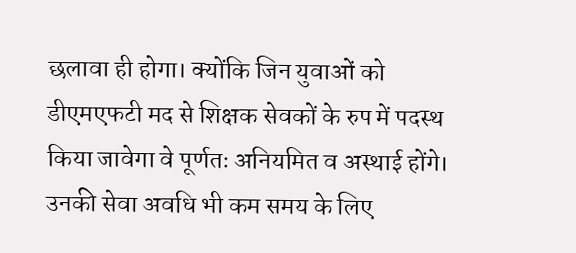छलावा ही होगा। क्योंकि जिन युवाओं को डीएमएफटी मद से शिक्षक सेवकों के रुप में पदस्थ किया जावेगा वे पूर्णतः अनियमित व अस्थाई होंगे। उनकी सेवा अवधि भी कम समय के लिए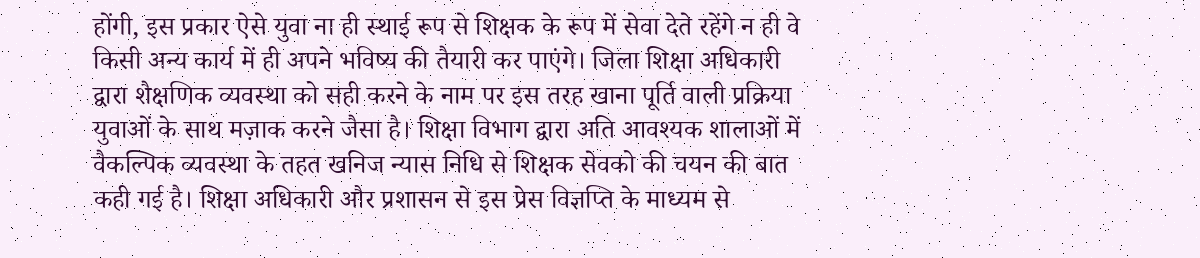होंगी, इस प्रकार ऐसे युवा ना ही स्थाई रूप से शिक्षक के रूप में सेवा देते रहेंगे न ही वे किसी अन्य कार्य में ही अपने भविष्य की तैयारी कर पाएंगे। जिला शिक्षा अधिकारी द्वारा शैक्षणिक व्यवस्था को सही करने के नाम पर इस तरह खाना पूर्ति वाली प्रक्रिया युवाओं के साथ मज़ाक करने जैसा है। शिक्षा विभाग द्वारा अति आवश्यक शालाओं में वैकल्पिक व्यवस्था के तहत खनिज न्यास निधि से शिक्षक सेवको की चयन की बात कही गई है। शिक्षा अधिकारी और प्रशासन से इस प्रेस विज्ञप्ति के माध्यम से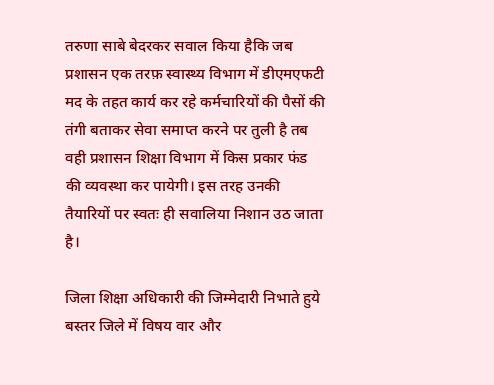तरुणा साबे बेदरकर सवाल किया हैकि जब प्रशासन एक तरफ़ स्वास्थ्य विभाग में डीएमएफटी मद के तहत कार्य कर रहे कर्मचारियों की पैसों की तंगी बताकर सेवा समाप्त करने पर तुली है तब वही प्रशासन शिक्षा विभाग में किस प्रकार फंड की व्यवस्था कर पायेगी। इस तरह उनकी तैयारियों पर स्वतः ही सवालिया निशान उठ जाता है।

जिला शिक्षा अधिकारी की जिम्मेदारी निभाते हुये बस्तर जिले में विषय वार और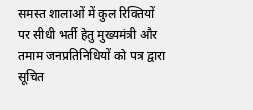समस्त शालाओं में कुल रिक्तियों पर सीधी भर्ती हेतु मुख्यमंत्री और तमाम जनप्रतिनिधियों को पत्र द्वारा सूचित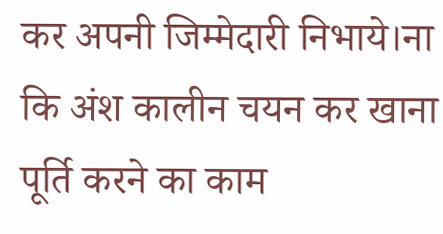कर अपनी जिम्मेदारी निभाये।ना कि अंश कालीन चयन कर खाना पूर्ति करने का काम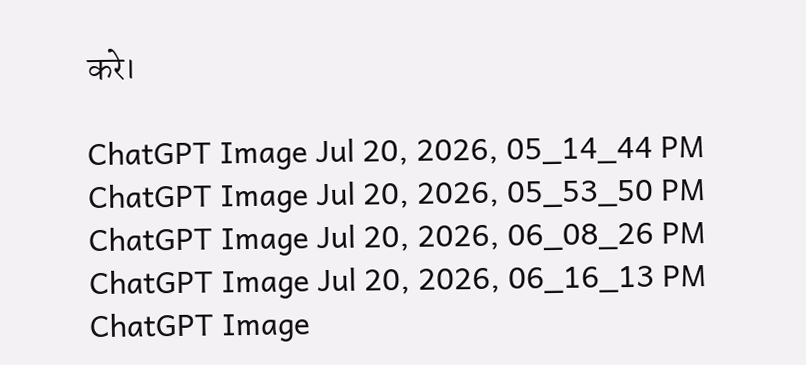करे।

ChatGPT Image Jul 20, 2026, 05_14_44 PM
ChatGPT Image Jul 20, 2026, 05_53_50 PM
ChatGPT Image Jul 20, 2026, 06_08_26 PM
ChatGPT Image Jul 20, 2026, 06_16_13 PM
ChatGPT Image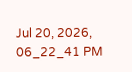Jul 20, 2026, 06_22_41 PM